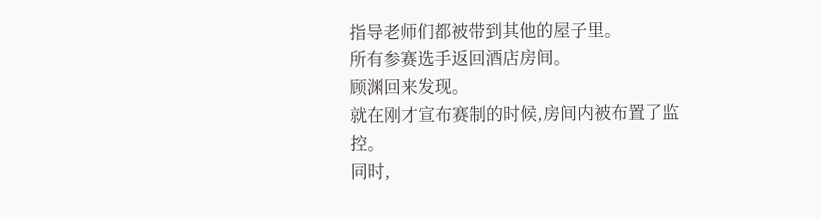指导老师们都被带到其他的屋子里。
所有参赛选手返回酒店房间。
顾渊回来发现。
就在刚才宣布赛制的时候,房间内被布置了监控。
同时,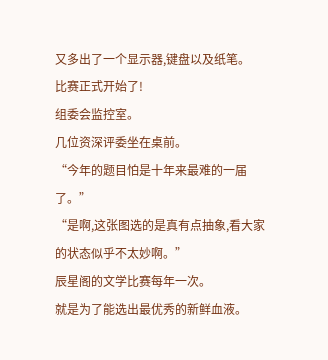又多出了一个显示器,键盘以及纸笔。
比赛正式开始了!
组委会监控室。
几位资深评委坐在桌前。
“今年的题目怕是十年来最难的一届了。”
“是啊,这张图选的是真有点抽象,看大家的状态似乎不太妙啊。”
辰星阁的文学比赛每年一次。
就是为了能选出最优秀的新鲜血液。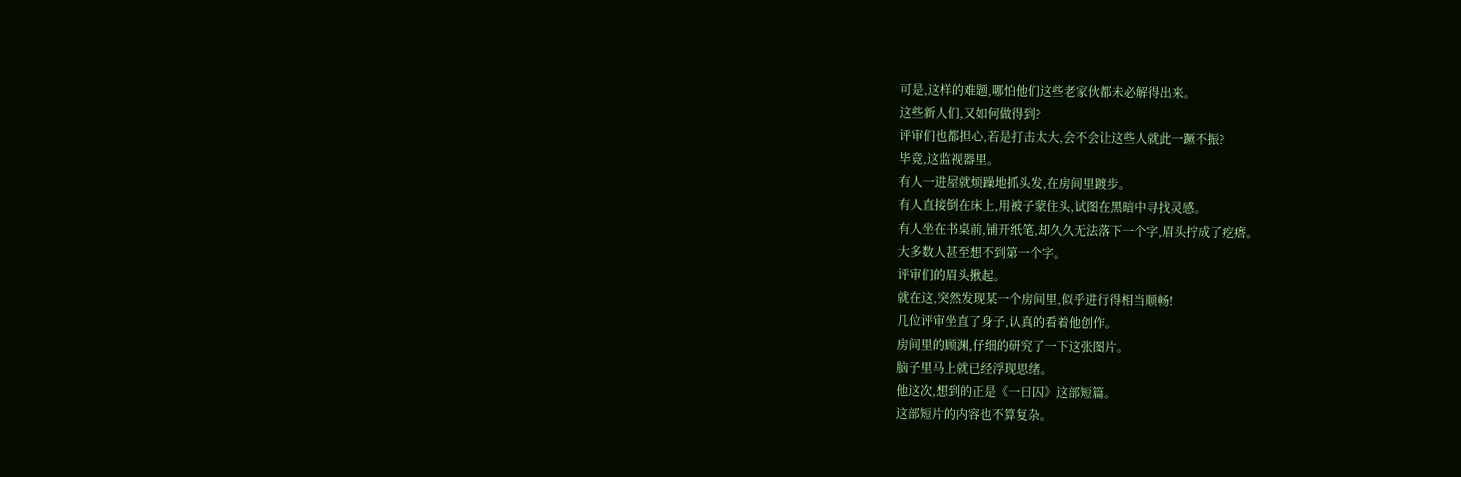可是,这样的难题,哪怕他们这些老家伙都未必解得出来。
这些新人们,又如何做得到?
评审们也都担心,若是打击太大,会不会让这些人就此一蹶不振?
毕竟,这监视器里。
有人一进屋就烦躁地抓头发,在房间里踱步。
有人直接倒在床上,用被子蒙住头,试图在黑暗中寻找灵感。
有人坐在书桌前,铺开纸笔,却久久无法落下一个字,眉头拧成了疙瘩。
大多数人甚至想不到第一个字。
评审们的眉头揪起。
就在这,突然发现某一个房间里,似乎进行得相当顺畅!
几位评审坐直了身子,认真的看着他创作。
房间里的顾渊,仔细的研究了一下这张图片。
脑子里马上就已经浮现思绪。
他这次,想到的正是《一日囚》这部短篇。
这部短片的内容也不算复杂。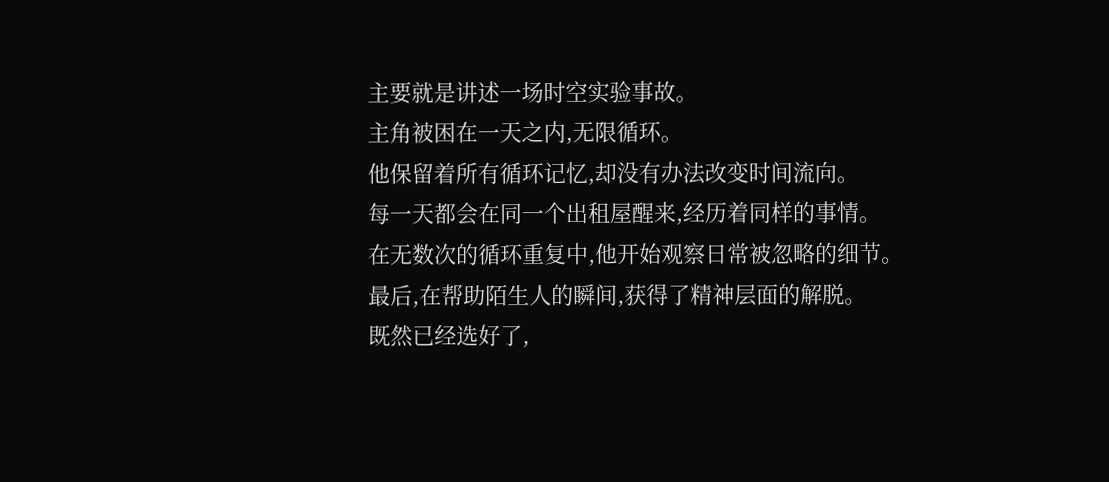主要就是讲述一场时空实验事故。
主角被困在一天之内,无限循环。
他保留着所有循环记忆,却没有办法改变时间流向。
每一天都会在同一个出租屋醒来,经历着同样的事情。
在无数次的循环重复中,他开始观察日常被忽略的细节。
最后,在帮助陌生人的瞬间,获得了精神层面的解脱。
既然已经选好了,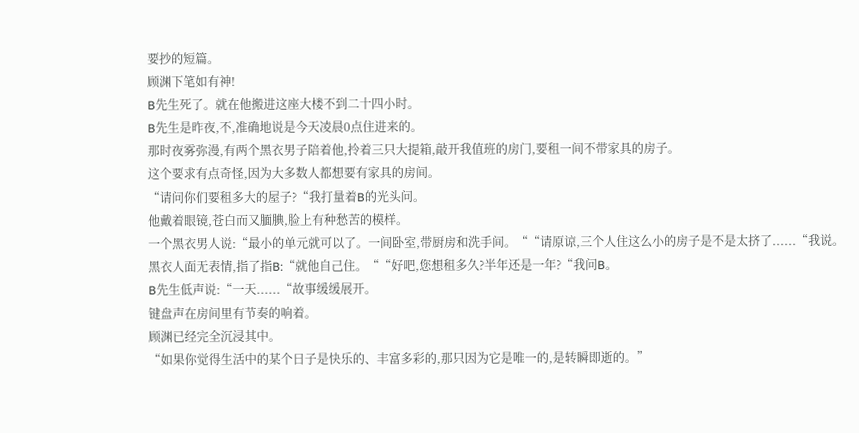要抄的短篇。
顾渊下笔如有神!
B先生死了。就在他搬进这座大楼不到二十四小时。
B先生是昨夜,不,准确地说是今天凌晨0点住进来的。
那时夜雾弥漫,有两个黑衣男子陪着他,拎着三只大提箱,敲开我值班的房门,要租一间不带家具的房子。
这个要求有点奇怪,因为大多数人都想要有家具的房间。
“请问你们要租多大的屋子?“我打量着B的光头问。
他戴着眼镜,苍白而又腼腆,脸上有种愁苦的模样。
一个黑衣男人说:“最小的单元就可以了。一间卧室,带厨房和洗手间。““请原谅,三个人住这么小的房子是不是太挤了......“我说。
黑衣人面无表情,指了指B:“就他自己住。““好吧,您想租多久?半年还是一年?“我问B。
B先生低声说:“一天......“故事缓缓展开。
键盘声在房间里有节奏的响着。
顾渊已经完全沉浸其中。
“如果你觉得生活中的某个日子是快乐的、丰富多彩的,那只因为它是唯一的,是转瞬即逝的。”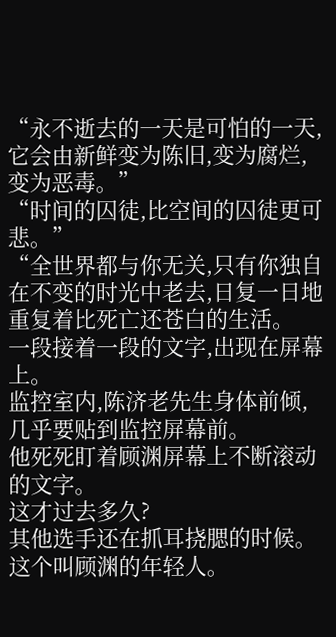“永不逝去的一天是可怕的一天,它会由新鲜变为陈旧,变为腐烂,变为恶毒。”
“时间的囚徒,比空间的囚徒更可悲。”
“全世界都与你无关,只有你独自在不变的时光中老去,日复一日地重复着比死亡还苍白的生活。
一段接着一段的文字,出现在屏幕上。
监控室内,陈济老先生身体前倾,几乎要贴到监控屏幕前。
他死死盯着顾渊屏幕上不断滚动的文字。
这才过去多久?
其他选手还在抓耳挠腮的时候。
这个叫顾渊的年轻人。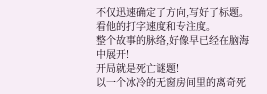不仅迅速确定了方向,写好了标题。
看他的打字速度和专注度。
整个故事的脉络,好像早已经在脑海中展开!
开局就是死亡谜题!
以一个冰冷的无窗房间里的离奇死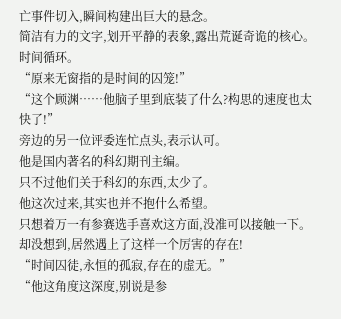亡事件切入,瞬间构建出巨大的悬念。
简洁有力的文字,划开平静的表象,露出荒诞奇诡的核心。
时间循环。
“原来无窗指的是时间的囚笼!”
“这个顾渊……他脑子里到底装了什么?构思的速度也太快了!”
旁边的另一位评委连忙点头,表示认可。
他是国内著名的科幻期刊主编。
只不过他们关于科幻的东西,太少了。
他这次过来,其实也并不抱什么希望。
只想着万一有参赛选手喜欢这方面,没准可以接触一下。
却没想到,居然遇上了这样一个厉害的存在!
“时间囚徒,永恒的孤寂,存在的虚无。”
“他这角度这深度,别说是参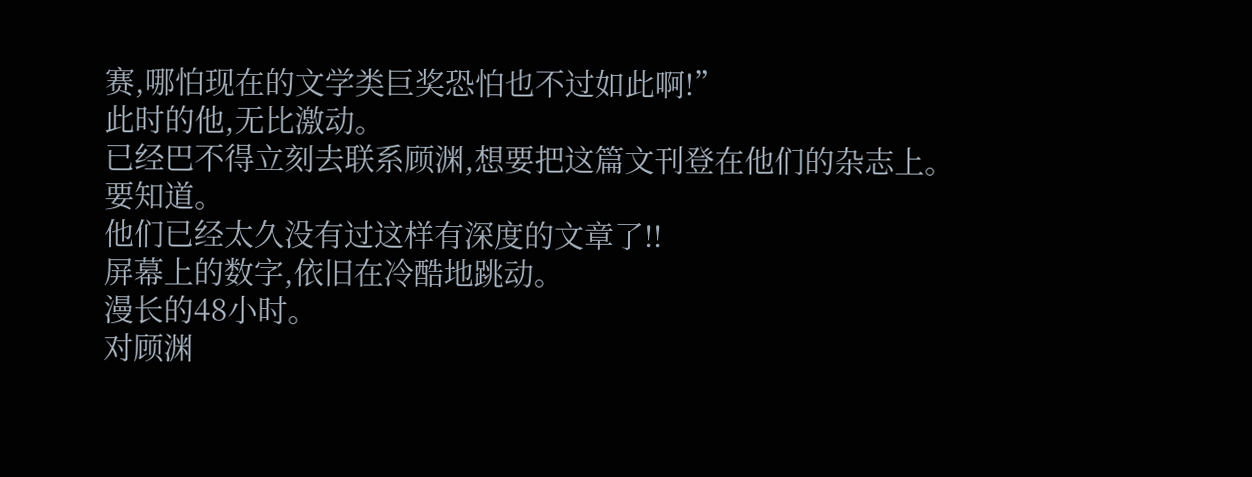赛,哪怕现在的文学类巨奖恐怕也不过如此啊!”
此时的他,无比激动。
已经巴不得立刻去联系顾渊,想要把这篇文刊登在他们的杂志上。
要知道。
他们已经太久没有过这样有深度的文章了!!
屏幕上的数字,依旧在冷酷地跳动。
漫长的48小时。
对顾渊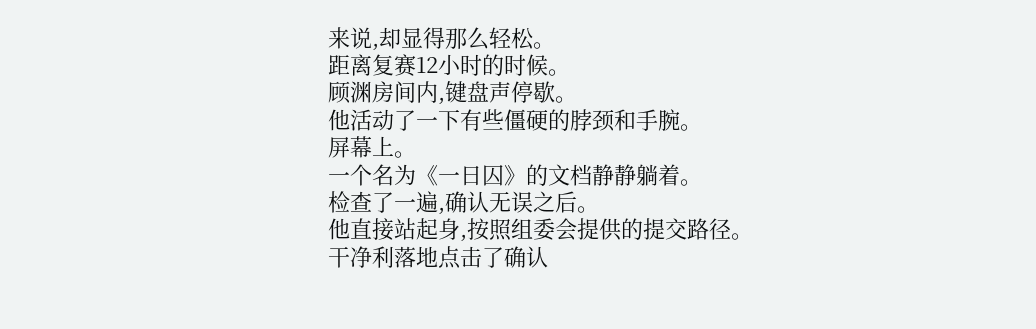来说,却显得那么轻松。
距离复赛12小时的时候。
顾渊房间内,键盘声停歇。
他活动了一下有些僵硬的脖颈和手腕。
屏幕上。
一个名为《一日囚》的文档静静躺着。
检查了一遍,确认无误之后。
他直接站起身,按照组委会提供的提交路径。
干净利落地点击了确认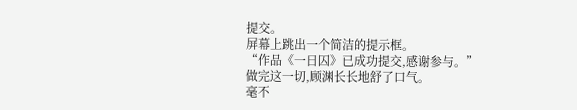提交。
屏幕上跳出一个简洁的提示框。
“作品《一日囚》已成功提交,感谢参与。”
做完这一切,顾渊长长地舒了口气。
毫不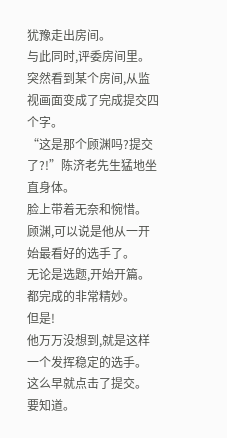犹豫走出房间。
与此同时,评委房间里。
突然看到某个房间,从监视画面变成了完成提交四个字。
“这是那个顾渊吗?提交了?!”陈济老先生猛地坐直身体。
脸上带着无奈和惋惜。
顾渊,可以说是他从一开始最看好的选手了。
无论是选题,开始开篇。
都完成的非常精妙。
但是!
他万万没想到,就是这样一个发挥稳定的选手。
这么早就点击了提交。
要知道。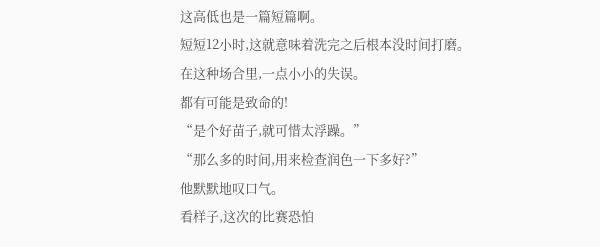这高低也是一篇短篇啊。
短短12小时,这就意味着洗完之后根本没时间打磨。
在这种场合里,一点小小的失误。
都有可能是致命的!
“是个好苗子,就可惜太浮躁。”
“那么多的时间,用来检查润色一下多好?”
他默默地叹口气。
看样子,这次的比赛恐怕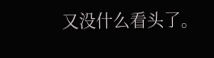又没什么看头了。